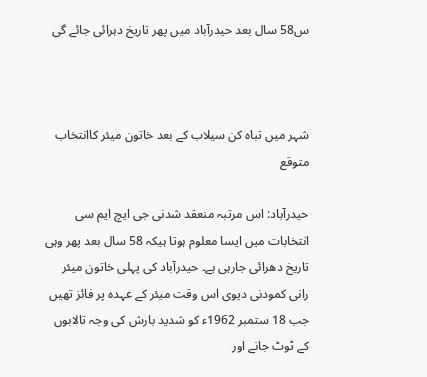س58 سال بعد حیدرآباد میں پھر تاریخ دہرائی جائے گی



شہر میں تباہ کن سیلاب کے بعد خاتون میئر کاانتخاب متوقع

حیدرآباد: اس مرتبہ منعقد شدنی جی ایچ ایم سی انتخابات میں ایسا معلوم ہوتا ہیکہ 58 سال بعد پھر وہی تاریخ دھرائی جارہی ہے۔ حیدرآباد کی پہلی خاتون میئر رانی کمودنی دیوی اس وقت میئر کے عہدہ پر فائز تھیں جب 18 ستمبر 1962ء کو شدید بارش کی وجہ تالابوں کے ٹوٹ جانے اور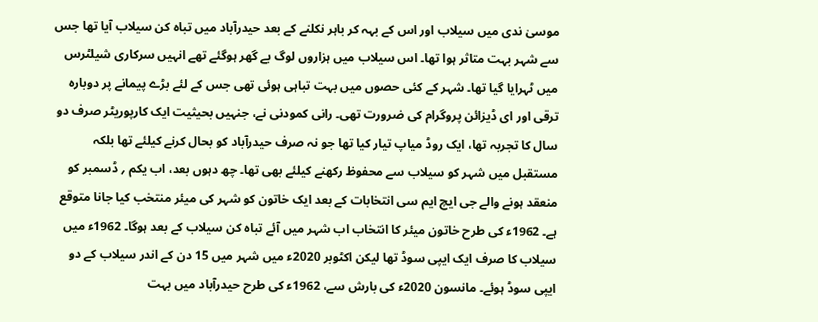موسیٰ ندی میں سیلاب اور اس کے بہہ کر باہر نکلنے کے بعد حیدرآباد میں تباہ کن سیلاب آیا تھا جس سے شہر بہت متاثر ہوا تھا۔ اس سیلاب میں ہزاروں لوگ بے گھر ہوگئے تھے انہیں سرکاری شیلٹرس میں ٹہرایا گیا تھا۔ شہر کے کئی حصوں میں بہت تباہی ہوئی تھی جس کے لئے بڑے پیمانے پر دوبارہ ترقی اور ای ڈیزائن پروگرام کی ضرورت تھی۔ رانی کمودنی نے، جنہیں بحیثیت ایک کارپوریٹر صرف دو سال کا تجربہ تھا، ایک روڈ میاپ تیار کیا تھا جو نہ صرف حیدرآباد کو بحال کرنے کیلئے تھا بلکہ مستقبل میں شہر کو سیلاب سے محفوظ رکھنے کیلئے بھی تھا۔ چھ دہوں بعد، اب یکم ؍ ڈسمبر کو منعقد ہونے والے جی ایچ ایم سی انتخابات کے بعد ایک خاتون کو شہر کی میئر منتخب کیا جانا متوقع ہے۔ 1962ء کی طرح خاتون میئر کا انتخاب اب شہر میں آئے تباہ کن سیلاب کے بعد ہوگا۔ 1962ء میں سیلاب کا صرف ایک ایپی سوڈ تھا لیکن اکٹوبر 2020ء میں شہر میں 15 دن کے اندر سیلاب کے دو ایپی سوڈ ہوئے۔ مانسون 2020ء کی بارش سے، 1962ء کی طرح حیدرآباد میں بہت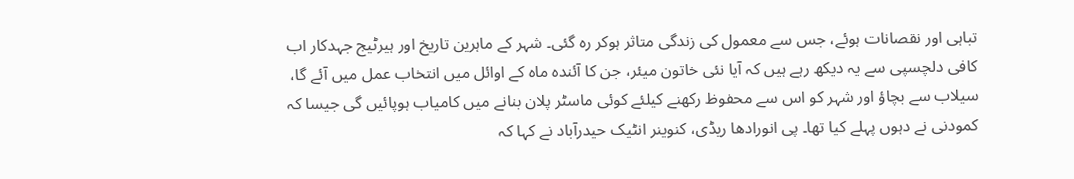تباہی اور نقصانات ہوئے، جس سے معمول کی زندگی متاثر ہوکر رہ گئی۔ شہر کے ماہرین تاریخ اور ہیرٹیج جہدکار اب کافی دلچسپی سے یہ دیکھ رہے ہیں کہ آیا نئی خاتون میئر، جن کا آئندہ ماہ کے اوائل میں انتخاب عمل میں آئے گا، سیلاب سے بچاؤ اور شہر کو اس سے محفوظ رکھنے کیلئے کوئی ماسٹر پلان بنانے میں کامیاب ہوپائیں گی جیسا کہ کمودنی نے دہوں پہلے کیا تھا۔ پی انورادھا ریڈی، کنوینر انٹیک حیدرآباد نے کہا کہ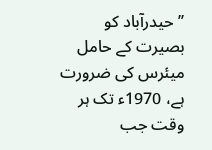’’حیدرآباد کو بصیرت کے حامل میئرس کی ضرورت ہے، 1970ء تک ہر وقت جب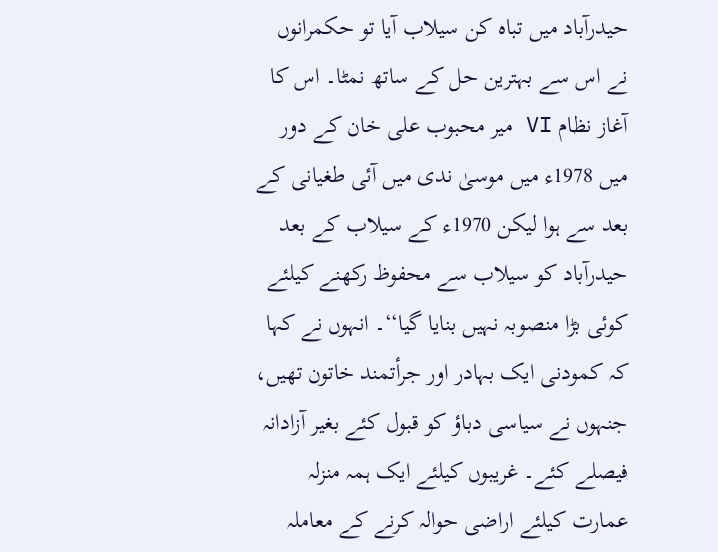حیدرآباد میں تباہ کن سیلاب آیا تو حکمرانوں نے اس سے بہترین حل کے ساتھ نمٹا۔ اس کا آغاز نظام VI میر محبوب علی خان کے دور میں 1978ء میں موسیٰ ندی میں آئی طغیانی کے بعد سے ہوا لیکن 1970ء کے سیلاب کے بعد حیدرآباد کو سیلاب سے محفوظ رکھنے کیلئے کوئی بڑا منصوبہ نہیں بنایا گیا‘‘۔ انہوں نے کہا کہ کمودنی ایک بہادر اور جرأتمند خاتون تھیں، جنہوں نے سیاسی دباؤ کو قبول کئے بغیر آزادانہ فیصلے کئے۔ غریبوں کیلئے ایک ہمہ منزلہ عمارت کیلئے اراضی حوالہ کرنے کے معاملہ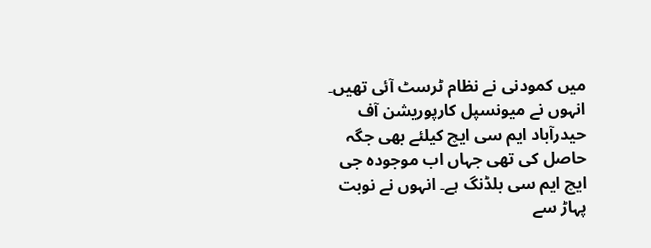میں کمودنی نے نظام ٹرسٹ آئی تھیں۔ انہوں نے میونسپل کارپوریشن آف حیدرآباد ایم سی ایچ کیلئے بھی جگہ حاصل کی تھی جہاں اب موجودہ جی ایچ ایم سی بلڈنگ ہے۔ انہوں نے نوبت پہاڑ سے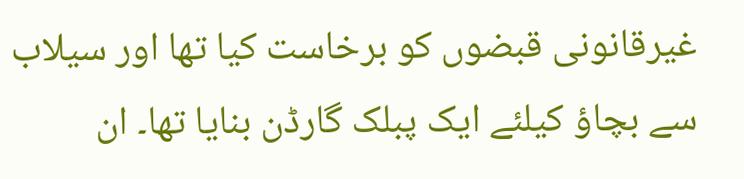غیرقانونی قبضوں کو برخاست کیا تھا اور سیلاب سے بچاؤ کیلئے ایک پبلک گارڈن بنایا تھا۔ ان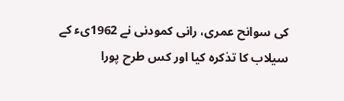کی سوانح عمری، رانی کمودنی نے 1962یء کے سیلاب کا تذکرہ کیا اور کس طرح پورا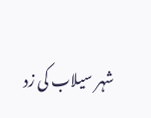شہر سیلاب کی زد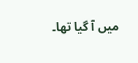میں آ گیا تھا۔